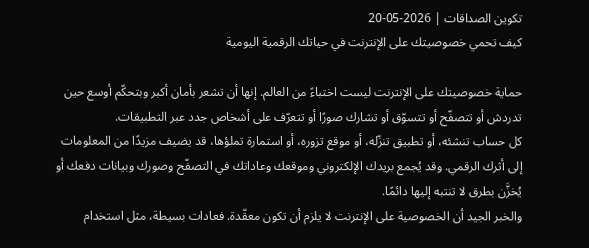تكوين الصداقات | 2026-05-20
كيف تحمي خصوصيتك على الإنترنت في حياتك الرقمية اليومية

حماية خصوصيتك على الإنترنت ليست اختباءً من العالم. إنها أن تشعر بأمان أكبر وبتحكّم أوسع حين تدردش أو تتصفّح أو تتسوّق أو تشارك صورًا أو تتعرّف على أشخاص جدد عبر التطبيقات.
كل حساب تنشئه، أو تطبيق تنزّله، أو موقع تزوره، أو استمارة تملؤها، قد يضيف مزيدًا من المعلومات إلى أثرك الرقمي. وقد يُجمع بريدك الإلكتروني وموقعك وعاداتك في التصفّح وصورك وبيانات دفعك أو يُخزَّن بطرق لا تنتبه إليها دائمًا.
والخبر الجيد أن الخصوصية على الإنترنت لا يلزم أن تكون معقّدة. فعادات بسيطة، مثل استخدام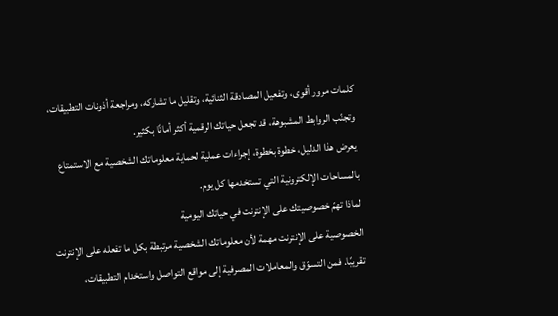كلمات مرور أقوى، وتفعيل المصادقة الثنائية، وتقليل ما تشاركه، ومراجعة أذونات التطبيقات، وتجنّب الروابط المشبوهة، قد تجعل حياتك الرقمية أكثر أمانًا بكثير.
يعرض هذا الدليل، خطوة بخطوة، إجراءات عملية لحماية معلوماتك الشخصية مع الاستمتاع بالمساحات الإلكترونية التي تستخدمها كل يوم.
لماذا تهمّ خصوصيتك على الإنترنت في حياتك اليومية
الخصوصية على الإنترنت مهمة لأن معلوماتك الشخصية مرتبطة بكل ما تفعله على الإنترنت تقريبًا. فمن التسوّق والمعاملات المصرفية إلى مواقع التواصل واستخدام التطبيقات،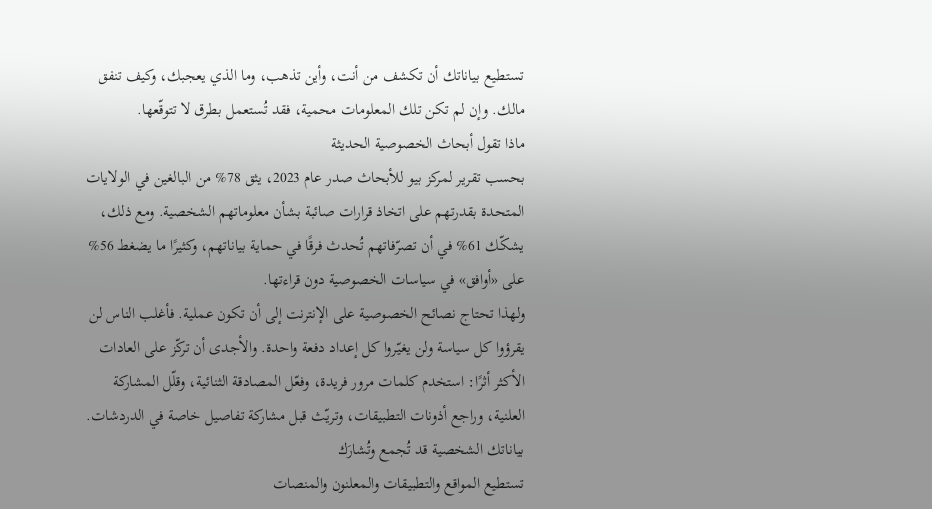تستطيع بياناتك أن تكشف من أنت، وأين تذهب، وما الذي يعجبك، وكيف تنفق مالك. وإن لم تكن تلك المعلومات محمية، فقد تُستعمل بطرق لا تتوقّعها.
ماذا تقول أبحاث الخصوصية الحديثة
بحسب تقرير لمركز بيو للأبحاث صدر عام 2023، يثق 78% من البالغين في الولايات المتحدة بقدرتهم على اتخاذ قرارات صائبة بشأن معلوماتهم الشخصية. ومع ذلك، يشكّك 61% في أن تصرّفاتهم تُحدث فرقًا في حماية بياناتهم، وكثيرًا ما يضغط 56% على «أوافق» في سياسات الخصوصية دون قراءتها.
ولهذا تحتاج نصائح الخصوصية على الإنترنت إلى أن تكون عملية. فأغلب الناس لن يقرؤوا كل سياسة ولن يغيّروا كل إعداد دفعة واحدة. والأجدى أن تركّز على العادات الأكثر أثرًا: استخدم كلمات مرور فريدة، وفعّل المصادقة الثنائية، وقلّل المشاركة العلنية، وراجع أذونات التطبيقات، وتريّث قبل مشاركة تفاصيل خاصة في الدردشات.
بياناتك الشخصية قد تُجمع وتُشارَك
تستطيع المواقع والتطبيقات والمعلنون والمنصات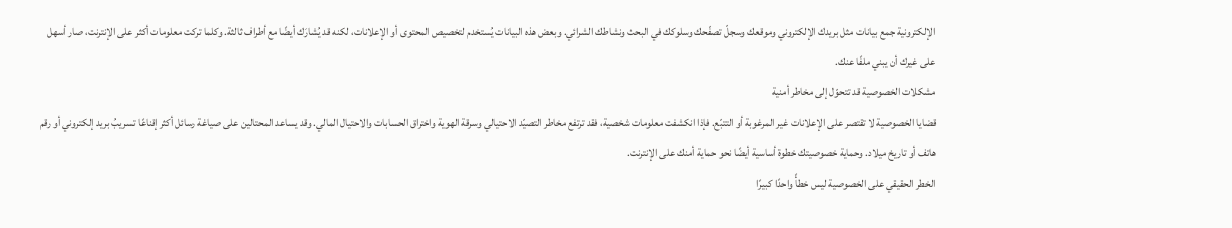الإلكترونية جمع بيانات مثل بريدك الإلكتروني وموقعك وسجلّ تصفّحك وسلوكك في البحث ونشاطك الشرائي. وبعض هذه البيانات يُستخدم لتخصيص المحتوى أو الإعلانات، لكنه قد يُشارَك أيضًا مع أطراف ثالثة. وكلما تركت معلومات أكثر على الإنترنت، صار أسهل على غيرك أن يبني ملفًا عنك.
مشكلات الخصوصية قد تتحوّل إلى مخاطر أمنية
قضايا الخصوصية لا تقتصر على الإعلانات غير المرغوبة أو التتبّع. فإذا انكشفت معلومات شخصية، فقد ترتفع مخاطر التصيّد الاحتيالي وسرقة الهوية واختراق الحسابات والاحتيال المالي. وقد يساعد المحتالين على صياغة رسائل أكثر إقناعًا تسريبُ بريد إلكتروني أو رقم هاتف أو تاريخ ميلاد. وحماية خصوصيتك خطوة أساسية أيضًا نحو حماية أمنك على الإنترنت.
الخطر الحقيقي على الخصوصية ليس خطأً واحدًا كبيرًا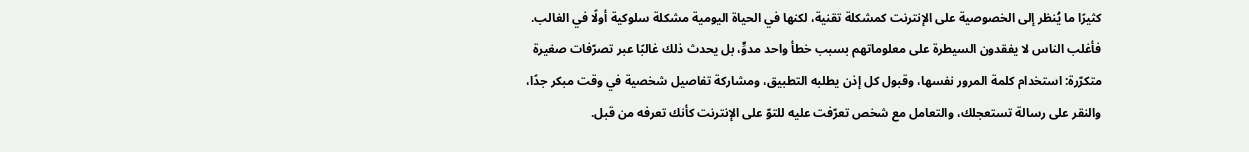كثيرًا ما يُنظر إلى الخصوصية على الإنترنت كمشكلة تقنية، لكنها في الحياة اليومية مشكلة سلوكية أولًا في الغالب. فأغلب الناس لا يفقدون السيطرة على معلوماتهم بسبب خطأ واحد مدوٍّ، بل يحدث ذلك غالبًا عبر تصرّفات صغيرة متكرّرة: استخدام كلمة المرور نفسها، وقبول كل إذن يطلبه التطبيق، ومشاركة تفاصيل شخصية في وقت مبكر جدًا، والنقر على رسالة تستعجلك، والتعامل مع شخص تعرّفت عليه للتوّ على الإنترنت كأنك تعرفه من قبل.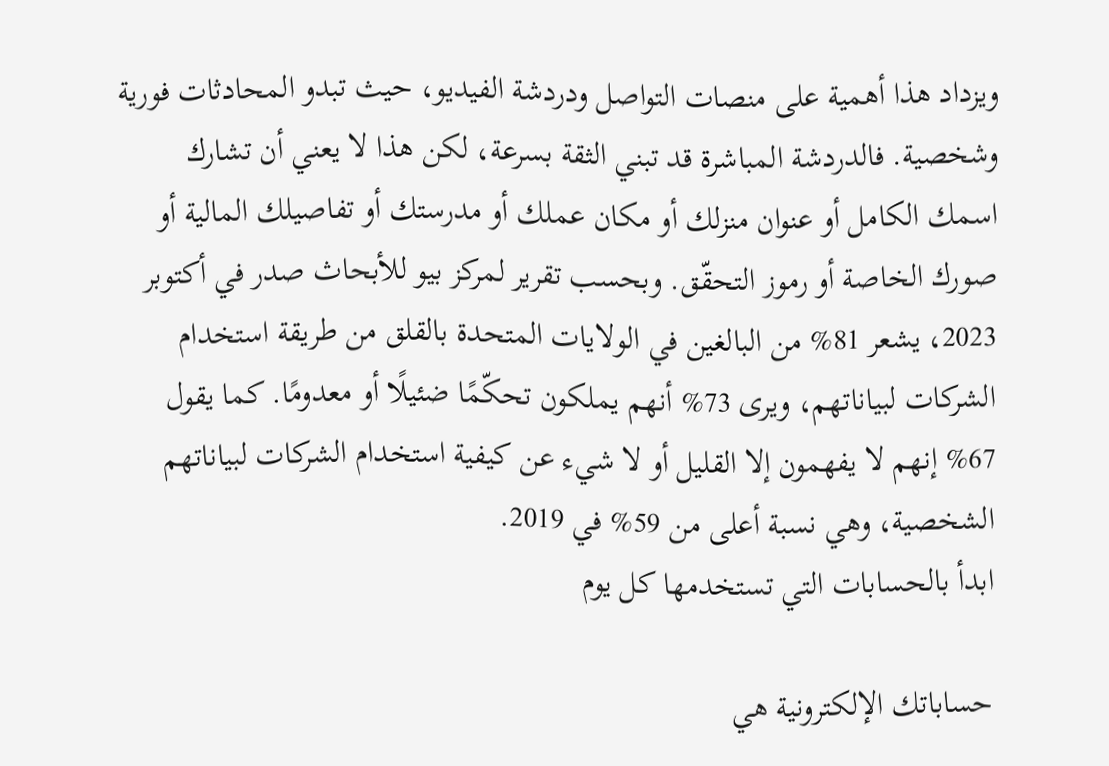ويزداد هذا أهمية على منصات التواصل ودردشة الفيديو، حيث تبدو المحادثات فورية وشخصية. فالدردشة المباشرة قد تبني الثقة بسرعة، لكن هذا لا يعني أن تشارك اسمك الكامل أو عنوان منزلك أو مكان عملك أو مدرستك أو تفاصيلك المالية أو صورك الخاصة أو رموز التحقّق. وبحسب تقرير لمركز بيو للأبحاث صدر في أكتوبر 2023، يشعر 81% من البالغين في الولايات المتحدة بالقلق من طريقة استخدام الشركات لبياناتهم، ويرى 73% أنهم يملكون تحكّمًا ضئيلًا أو معدومًا. كما يقول 67% إنهم لا يفهمون إلا القليل أو لا شيء عن كيفية استخدام الشركات لبياناتهم الشخصية، وهي نسبة أعلى من 59% في 2019.
ابدأ بالحسابات التي تستخدمها كل يوم

حساباتك الإلكترونية هي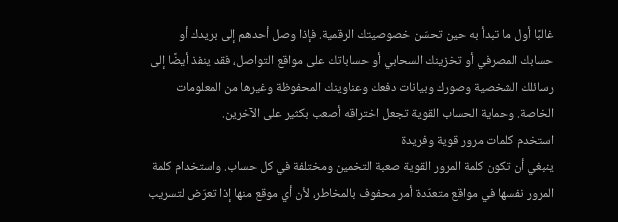غالبًا أول ما تبدأ به حين تحسّن خصوصيتك الرقمية. فإذا وصل أحدهم إلى بريدك أو حسابك المصرفي أو تخزينك السحابي أو حساباتك على مواقع التواصل، فقد ينفذ أيضًا إلى رسائلك الشخصية وصورك وبيانات دفعك وعناوينك المحفوظة وغيرها من المعلومات الخاصة. وحماية الحساب القوية تجعل اختراقه أصعب بكثير على الآخرين.
استخدم كلمات مرور قوية وفريدة
ينبغي أن تكون كلمة المرور القوية صعبة التخمين ومختلفة في كل حساب. واستخدام كلمة المرور نفسها في مواقع متعدّدة أمر محفوف بالمخاطر، لأن أي موقع منها إذا تعرّض لتسريب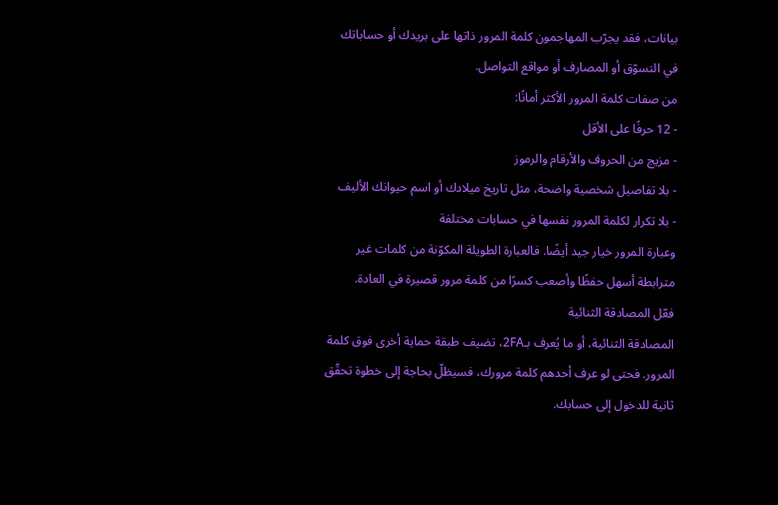بيانات، فقد يجرّب المهاجمون كلمة المرور ذاتها على بريدك أو حساباتك في التسوّق أو المصارف أو مواقع التواصل.
من صفات كلمة المرور الأكثر أمانًا:
- 12 حرفًا على الأقل
- مزيج من الحروف والأرقام والرموز
- بلا تفاصيل شخصية واضحة، مثل تاريخ ميلادك أو اسم حيوانك الأليف
- بلا تكرار لكلمة المرور نفسها في حسابات مختلفة
وعبارة المرور خيار جيد أيضًا. فالعبارة الطويلة المكوّنة من كلمات غير مترابطة أسهل حفظًا وأصعب كسرًا من كلمة مرور قصيرة في العادة.
فعّل المصادقة الثنائية
المصادقة الثنائية، أو ما يُعرف بـ2FA، تضيف طبقة حماية أخرى فوق كلمة المرور. فحتى لو عرف أحدهم كلمة مرورك، فسيظلّ بحاجة إلى خطوة تحقّق ثانية للدخول إلى حسابك.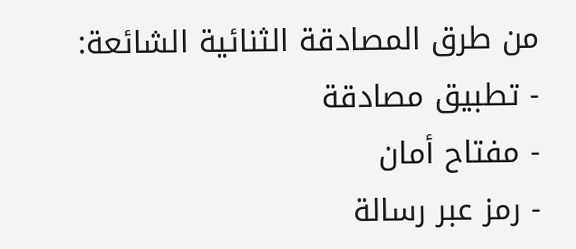من طرق المصادقة الثنائية الشائعة:
- تطبيق مصادقة
- مفتاح أمان
- رمز عبر رسالة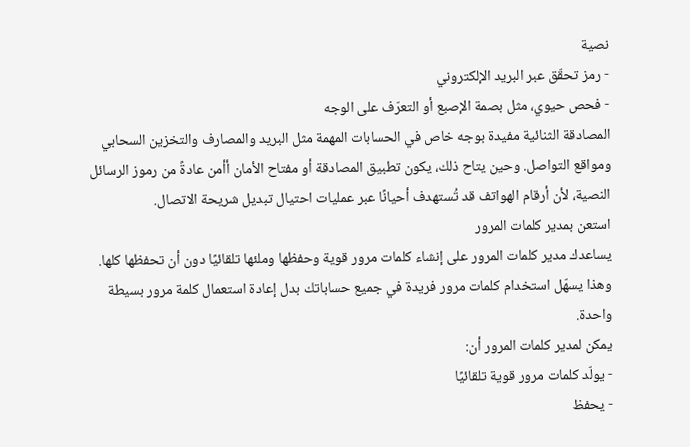نصية
- رمز تحقّق عبر البريد الإلكتروني
- فحص حيوي، مثل بصمة الإصبع أو التعرّف على الوجه
المصادقة الثنائية مفيدة بوجه خاص في الحسابات المهمة مثل البريد والمصارف والتخزين السحابي ومواقع التواصل. وحين يتاح ذلك، يكون تطبيق المصادقة أو مفتاح الأمان أأمن عادةً من رموز الرسائل النصية، لأن أرقام الهواتف قد تُستهدف أحيانًا عبر عمليات احتيال تبديل شريحة الاتصال.
استعن بمدير كلمات المرور
يساعدك مدير كلمات المرور على إنشاء كلمات مرور قوية وحفظها وملئها تلقائيًا دون أن تحفظها كلها. وهذا يسهّل استخدام كلمات مرور فريدة في جميع حساباتك بدل إعادة استعمال كلمة مرور بسيطة واحدة.
يمكن لمدير كلمات المرور أن:
- يولّد كلمات مرور قوية تلقائيًا
- يحفظ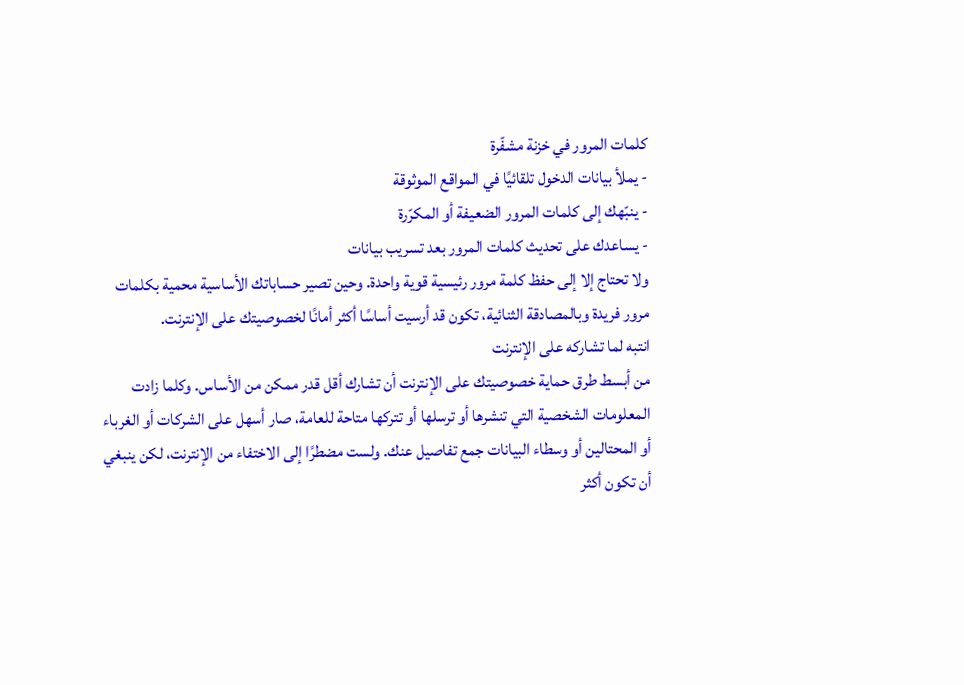كلمات المرور في خزنة مشفّرة
- يملأ بيانات الدخول تلقائيًا في المواقع الموثوقة
- ينبّهك إلى كلمات المرور الضعيفة أو المكرّرة
- يساعدك على تحديث كلمات المرور بعد تسريب بيانات
ولا تحتاج إلا إلى حفظ كلمة مرور رئيسية قوية واحدة. وحين تصير حساباتك الأساسية محمية بكلمات مرور فريدة وبالمصادقة الثنائية، تكون قد أرسيت أساسًا أكثر أمانًا لخصوصيتك على الإنترنت.
انتبه لما تشاركه على الإنترنت
من أبسط طرق حماية خصوصيتك على الإنترنت أن تشارك أقل قدر ممكن من الأساس. وكلما زادت المعلومات الشخصية التي تنشرها أو ترسلها أو تتركها متاحة للعامة، صار أسهل على الشركات أو الغرباء أو المحتالين أو وسطاء البيانات جمع تفاصيل عنك. ولست مضطرًا إلى الاختفاء من الإنترنت، لكن ينبغي أن تكون أكثر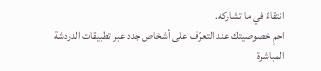انتقاءً في ما تشاركه.
احمِ خصوصيتك عند التعرّف على أشخاص جدد عبر تطبيقات الدردشة المباشرة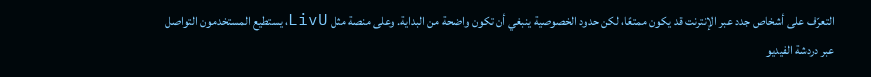التعرّف على أشخاص جدد عبر الإنترنت قد يكون ممتعًا، لكن حدود الخصوصية ينبغي أن تكون واضحة من البداية. وعلى منصة مثل LivU، يستطيع المستخدمون التواصل عبر دردشة الفيديو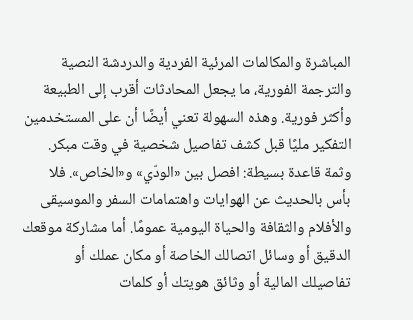المباشرة والمكالمات المرئية الفردية والدردشة النصية والترجمة الفورية، ما يجعل المحادثات أقرب إلى الطبيعة وأكثر فورية. وهذه السهولة تعني أيضًا أن على المستخدمين التفكير مليًا قبل كشف تفاصيل شخصية في وقت مبكر.
وثمة قاعدة بسيطة: افصل بين «الودّي» و«الخاص». فلا بأس بالحديث عن الهوايات واهتمامات السفر والموسيقى والأفلام والثقافة والحياة اليومية عمومًا. أما مشاركة موقعك الدقيق أو وسائل اتصالك الخاصة أو مكان عملك أو تفاصيلك المالية أو وثائق هويتك أو كلمات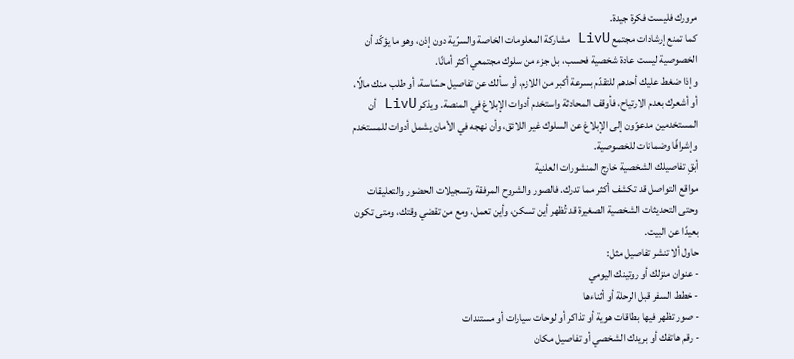مرورك فليست فكرة جيدة.
كما تمنع إرشادات مجتمع LivU مشاركة المعلومات الخاصة والسرّية دون إذن، وهو ما يؤكّد أن الخصوصية ليست عادة شخصية فحسب، بل جزء من سلوك مجتمعي أكثر أمانًا.
وإذا ضغط عليك أحدهم للتقدّم بسرعة أكبر من اللازم، أو سألك عن تفاصيل حسّاسة، أو طلب منك مالًا، أو أشعرك بعدم الارتياح، فأوقف المحادثة واستخدم أدوات الإبلاغ في المنصة. ويذكر LivU أن المستخدمين مدعوّون إلى الإبلاغ عن السلوك غير اللائق، وأن نهجه في الأمان يشمل أدوات للمستخدم وإشرافًا وضمانات للخصوصية.
أبقِ تفاصيلك الشخصية خارج المنشورات العلنية
مواقع التواصل قد تكشف أكثر مما تدرك. فالصور والشروح المرفقة وتسجيلات الحضور والتعليقات وحتى التحديثات الشخصية الصغيرة قد تُظهر أين تسكن، وأين تعمل، ومع من تقضي وقتك، ومتى تكون بعيدًا عن البيت.
حاول ألا تنشر تفاصيل مثل:
- عنوان منزلك أو روتينك اليومي
- خطط السفر قبل الرحلة أو أثناءها
- صور تظهر فيها بطاقات هوية أو تذاكر أو لوحات سيارات أو مستندات
- رقم هاتفك أو بريدك الشخصي أو تفاصيل مكان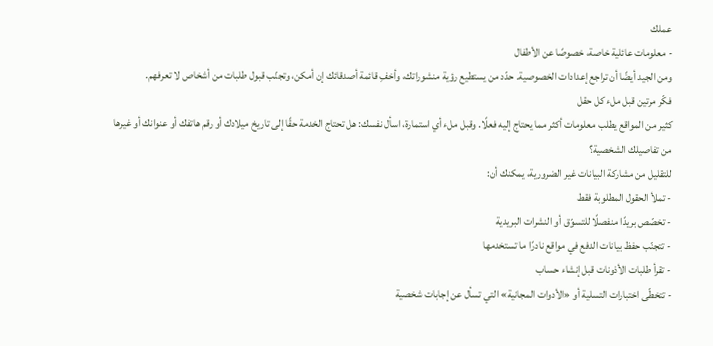عملك
- معلومات عائلية خاصة، خصوصًا عن الأطفال
ومن الجيد أيضًا أن تراجع إعدادات الخصوصية. حدّد من يستطيع رؤية منشوراتك، وأخفِ قائمة أصدقائك إن أمكن، وتجنّب قبول طلبات من أشخاص لا تعرفهم.
فكّر مرتين قبل ملء كل حقل
كثير من المواقع يطلب معلومات أكثر مما يحتاج إليه فعلًا. وقبل ملء أي استمارة، اسأل نفسك: هل تحتاج الخدمة حقًا إلى تاريخ ميلادك أو رقم هاتفك أو عنوانك أو غيرها من تفاصيلك الشخصية؟
للتقليل من مشاركة البيانات غير الضرورية، يمكنك أن:
- تملأ الحقول المطلوبة فقط
- تخصّص بريدًا منفصلًا للتسوّق أو النشرات البريدية
- تتجنّب حفظ بيانات الدفع في مواقع نادرًا ما تستخدمها
- تقرأ طلبات الأذونات قبل إنشاء حساب
- تتخطّى اختبارات التسلية أو «الأدوات المجانية» التي تسأل عن إجابات شخصية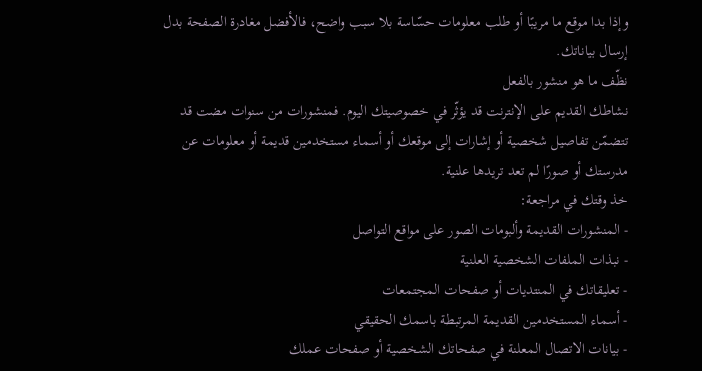وإذا بدا موقع ما مريبًا أو طلب معلومات حسّاسة بلا سبب واضح، فالأفضل مغادرة الصفحة بدل إرسال بياناتك.
نظّف ما هو منشور بالفعل
نشاطك القديم على الإنترنت قد يؤثّر في خصوصيتك اليوم. فمنشورات من سنوات مضت قد تتضمّن تفاصيل شخصية أو إشارات إلى موقعك أو أسماء مستخدمين قديمة أو معلومات عن مدرستك أو صورًا لم تعد تريدها علنية.
خذ وقتك في مراجعة:
- المنشورات القديمة وألبومات الصور على مواقع التواصل
- نبذات الملفات الشخصية العلنية
- تعليقاتك في المنتديات أو صفحات المجتمعات
- أسماء المستخدمين القديمة المرتبطة باسمك الحقيقي
- بيانات الاتصال المعلنة في صفحاتك الشخصية أو صفحات عملك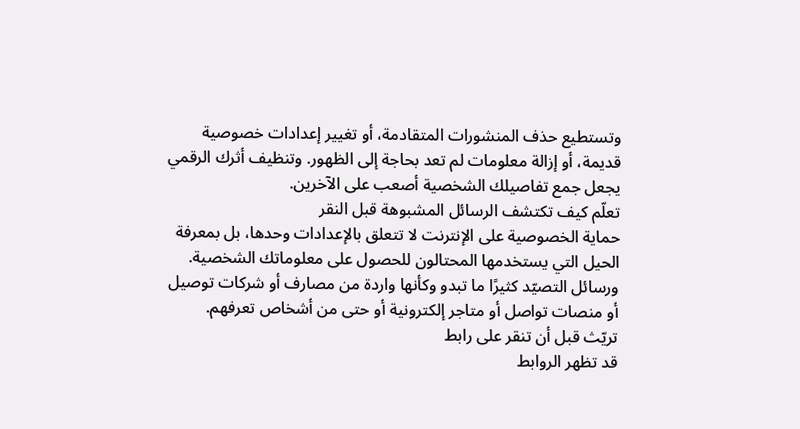وتستطيع حذف المنشورات المتقادمة، أو تغيير إعدادات خصوصية قديمة، أو إزالة معلومات لم تعد بحاجة إلى الظهور. وتنظيف أثرك الرقمي يجعل جمع تفاصيلك الشخصية أصعب على الآخرين.
تعلّم كيف تكتشف الرسائل المشبوهة قبل النقر
حماية الخصوصية على الإنترنت لا تتعلق بالإعدادات وحدها، بل بمعرفة الحيل التي يستخدمها المحتالون للحصول على معلوماتك الشخصية. ورسائل التصيّد كثيرًا ما تبدو وكأنها واردة من مصارف أو شركات توصيل أو منصات تواصل أو متاجر إلكترونية أو حتى من أشخاص تعرفهم.
تريّث قبل أن تنقر على رابط
قد تظهر الروابط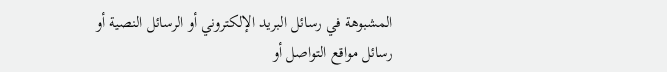المشبوهة في رسائل البريد الإلكتروني أو الرسائل النصية أو رسائل مواقع التواصل أو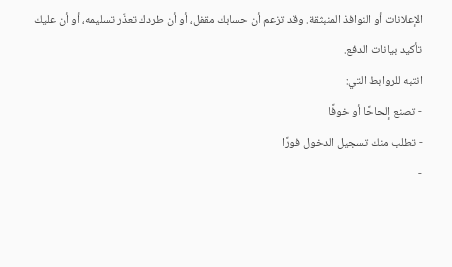الإعلانات أو النوافذ المنبثقة. وقد تزعم أن حسابك مقفل، أو أن طردك تعذّر تسليمه، أو أن عليك تأكيد بيانات الدفع.
انتبه للروابط التي:
- تصنع إلحاحًا أو خوفًا
- تطلب منك تسجيل الدخول فورًا
-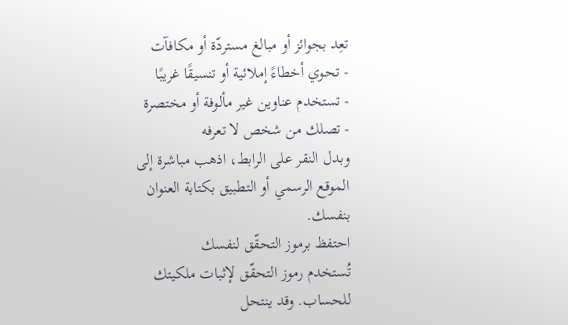تعِد بجوائز أو مبالغ مستردّة أو مكافآت
- تحوي أخطاءً إملائية أو تنسيقًا غريبًا
- تستخدم عناوين غير مألوفة أو مختصرة
- تصلك من شخص لا تعرفه
وبدل النقر على الرابط، اذهب مباشرة إلى الموقع الرسمي أو التطبيق بكتابة العنوان بنفسك.
احتفظ برموز التحقّق لنفسك
تُستخدم رموز التحقّق لإثبات ملكيتك للحساب. وقد ينتحل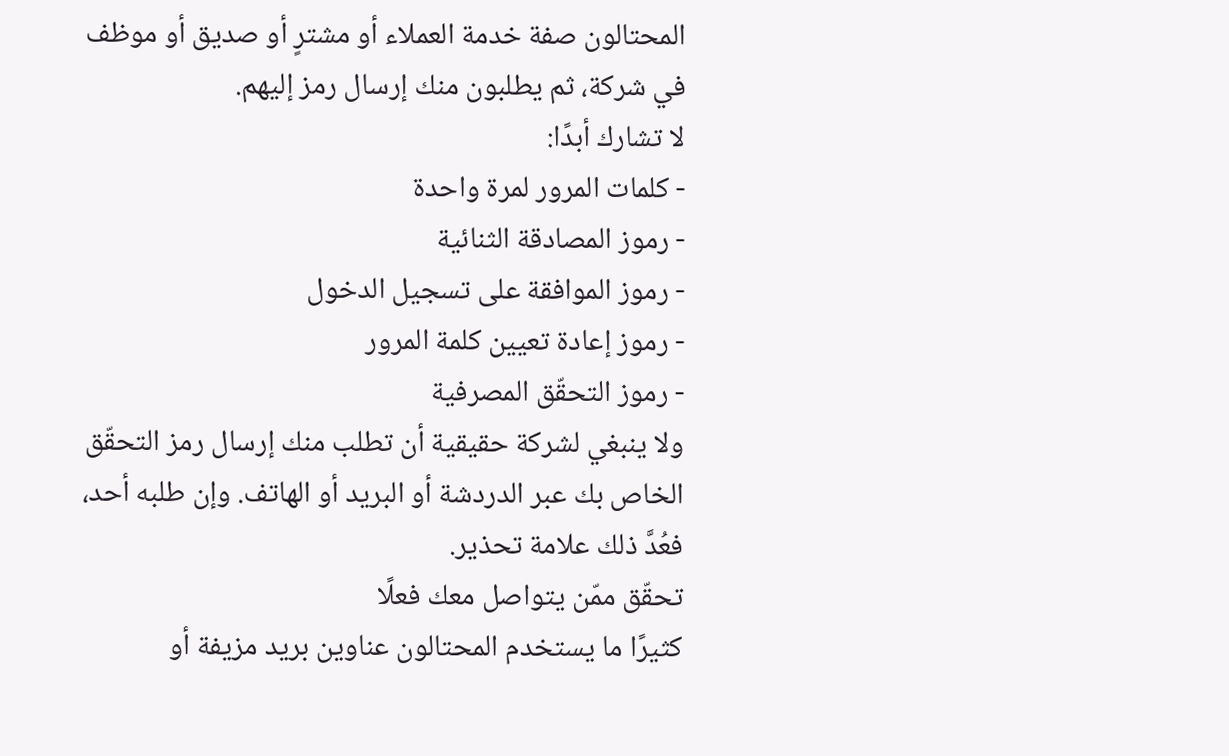المحتالون صفة خدمة العملاء أو مشترٍ أو صديق أو موظف في شركة، ثم يطلبون منك إرسال رمز إليهم.
لا تشارك أبدًا:
- كلمات المرور لمرة واحدة
- رموز المصادقة الثنائية
- رموز الموافقة على تسجيل الدخول
- رموز إعادة تعيين كلمة المرور
- رموز التحقّق المصرفية
ولا ينبغي لشركة حقيقية أن تطلب منك إرسال رمز التحقّق الخاص بك عبر الدردشة أو البريد أو الهاتف. وإن طلبه أحد، فعُدَّ ذلك علامة تحذير.
تحقّق ممّن يتواصل معك فعلًا
كثيرًا ما يستخدم المحتالون عناوين بريد مزيفة أو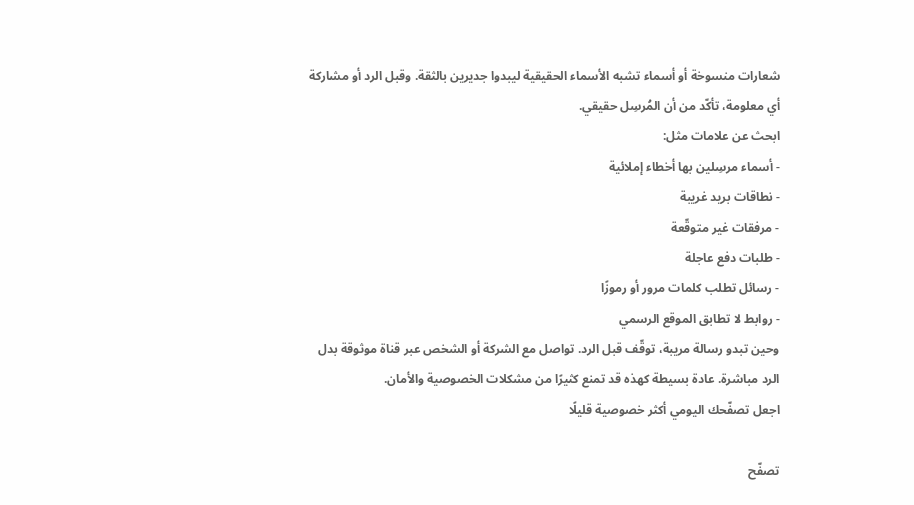شعارات منسوخة أو أسماء تشبه الأسماء الحقيقية ليبدوا جديرين بالثقة. وقبل الرد أو مشاركة أي معلومة، تأكّد من أن المُرسِل حقيقي.
ابحث عن علامات مثل:
- أسماء مرسِلين بها أخطاء إملائية
- نطاقات بريد غريبة
- مرفقات غير متوقّعة
- طلبات دفع عاجلة
- رسائل تطلب كلمات مرور أو رموزًا
- روابط لا تطابق الموقع الرسمي
وحين تبدو رسالة مريبة، توقّف قبل الرد. تواصل مع الشركة أو الشخص عبر قناة موثوقة بدل الرد مباشرة. عادة بسيطة كهذه قد تمنع كثيرًا من مشكلات الخصوصية والأمان.
اجعل تصفّحك اليومي أكثر خصوصية قليلًا

تصفّح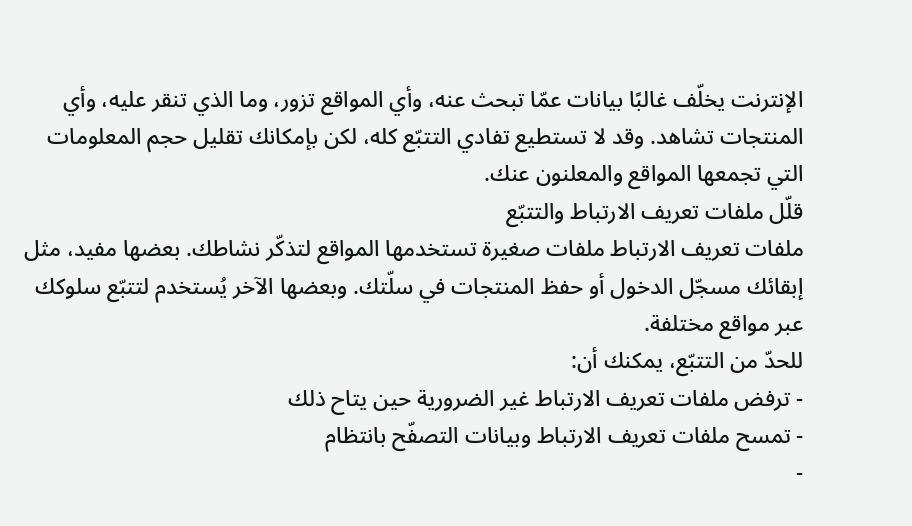الإنترنت يخلّف غالبًا بيانات عمّا تبحث عنه، وأي المواقع تزور، وما الذي تنقر عليه، وأي المنتجات تشاهد. وقد لا تستطيع تفادي التتبّع كله، لكن بإمكانك تقليل حجم المعلومات التي تجمعها المواقع والمعلنون عنك.
قلّل ملفات تعريف الارتباط والتتبّع
ملفات تعريف الارتباط ملفات صغيرة تستخدمها المواقع لتذكّر نشاطك. بعضها مفيد، مثل إبقائك مسجّل الدخول أو حفظ المنتجات في سلّتك. وبعضها الآخر يُستخدم لتتبّع سلوكك عبر مواقع مختلفة.
للحدّ من التتبّع، يمكنك أن:
- ترفض ملفات تعريف الارتباط غير الضرورية حين يتاح ذلك
- تمسح ملفات تعريف الارتباط وبيانات التصفّح بانتظام
-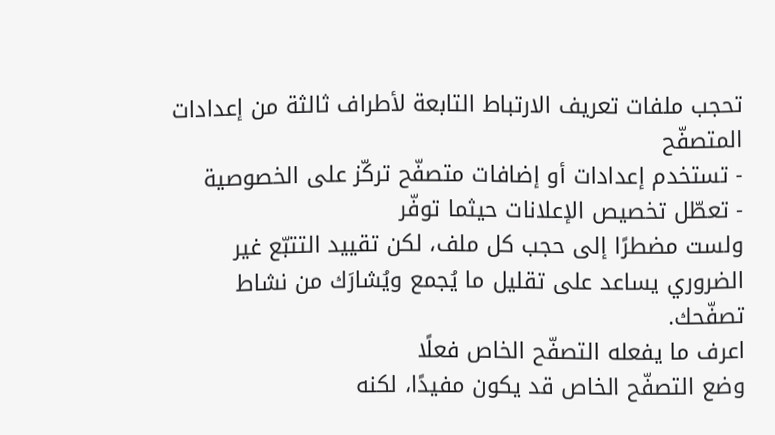تحجب ملفات تعريف الارتباط التابعة لأطراف ثالثة من إعدادات المتصفّح
- تستخدم إعدادات أو إضافات متصفّح تركّز على الخصوصية
- تعطّل تخصيص الإعلانات حيثما توفّر
ولست مضطرًا إلى حجب كل ملف، لكن تقييد التتبّع غير الضروري يساعد على تقليل ما يُجمع ويُشارَك من نشاط تصفّحك.
اعرف ما يفعله التصفّح الخاص فعلًا
وضع التصفّح الخاص قد يكون مفيدًا، لكنه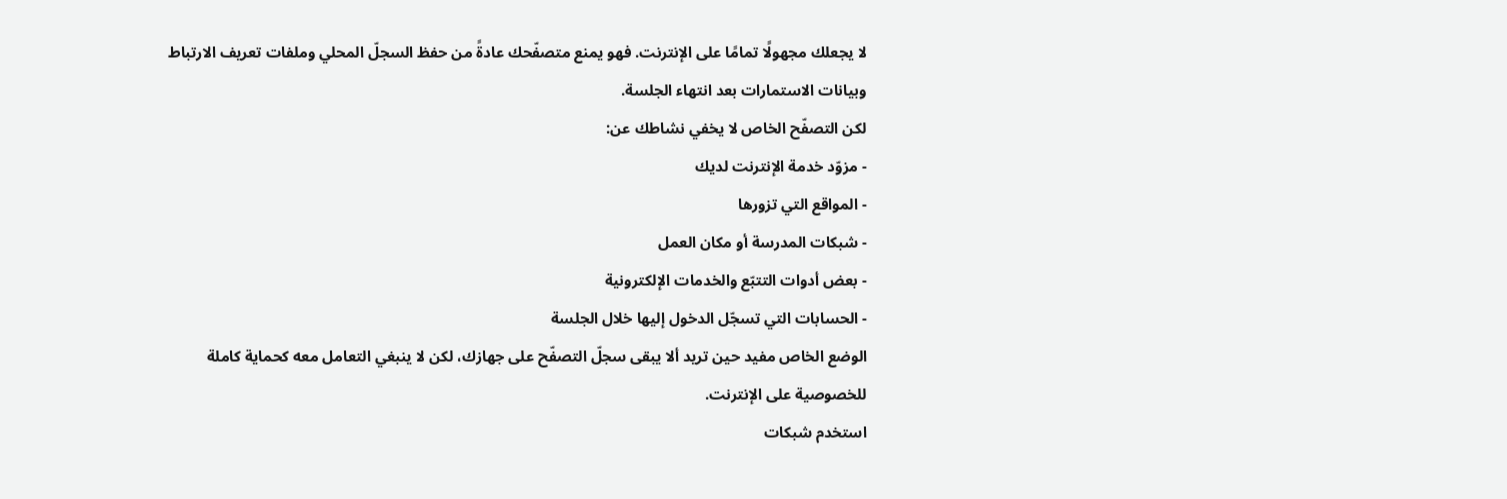لا يجعلك مجهولًا تمامًا على الإنترنت. فهو يمنع متصفّحك عادةً من حفظ السجلّ المحلي وملفات تعريف الارتباط وبيانات الاستمارات بعد انتهاء الجلسة.
لكن التصفّح الخاص لا يخفي نشاطك عن:
- مزوّد خدمة الإنترنت لديك
- المواقع التي تزورها
- شبكات المدرسة أو مكان العمل
- بعض أدوات التتبّع والخدمات الإلكترونية
- الحسابات التي تسجّل الدخول إليها خلال الجلسة
الوضع الخاص مفيد حين تريد ألا يبقى سجلّ التصفّح على جهازك، لكن لا ينبغي التعامل معه كحماية كاملة للخصوصية على الإنترنت.
استخدم شبكات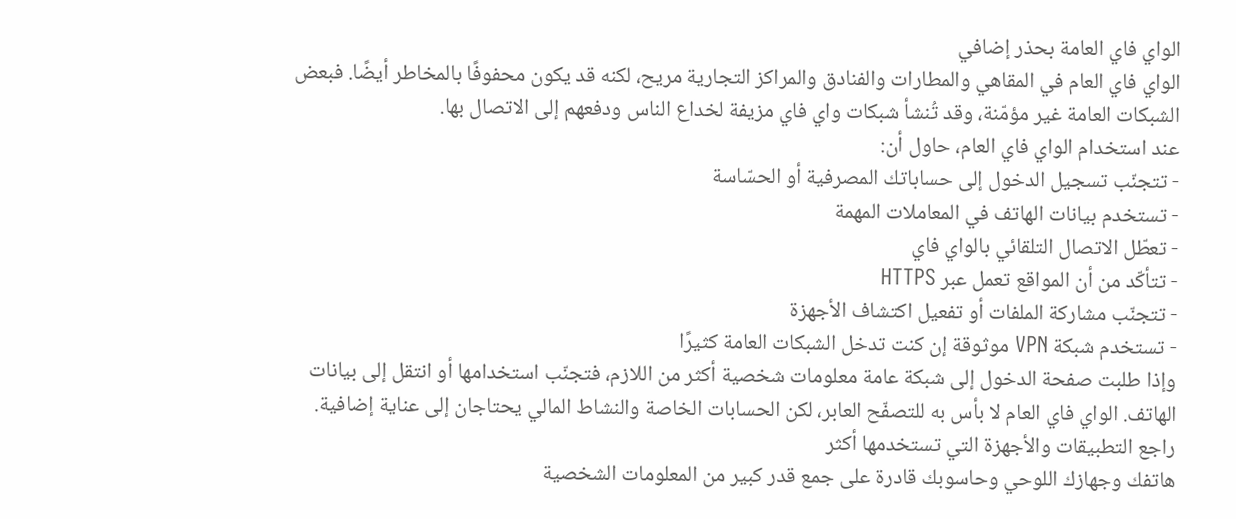الواي فاي العامة بحذر إضافي
الواي فاي العام في المقاهي والمطارات والفنادق والمراكز التجارية مريح، لكنه قد يكون محفوفًا بالمخاطر أيضًا. فبعض الشبكات العامة غير مؤمّنة، وقد تُنشأ شبكات واي فاي مزيفة لخداع الناس ودفعهم إلى الاتصال بها.
عند استخدام الواي فاي العام، حاول أن:
- تتجنّب تسجيل الدخول إلى حساباتك المصرفية أو الحسّاسة
- تستخدم بيانات الهاتف في المعاملات المهمة
- تعطّل الاتصال التلقائي بالواي فاي
- تتأكّد من أن المواقع تعمل عبر HTTPS
- تتجنّب مشاركة الملفات أو تفعيل اكتشاف الأجهزة
- تستخدم شبكة VPN موثوقة إن كنت تدخل الشبكات العامة كثيرًا
وإذا طلبت صفحة الدخول إلى شبكة عامة معلومات شخصية أكثر من اللازم، فتجنّب استخدامها أو انتقل إلى بيانات الهاتف. الواي فاي العام لا بأس به للتصفّح العابر، لكن الحسابات الخاصة والنشاط المالي يحتاجان إلى عناية إضافية.
راجع التطبيقات والأجهزة التي تستخدمها أكثر
هاتفك وجهازك اللوحي وحاسوبك قادرة على جمع قدر كبير من المعلومات الشخصية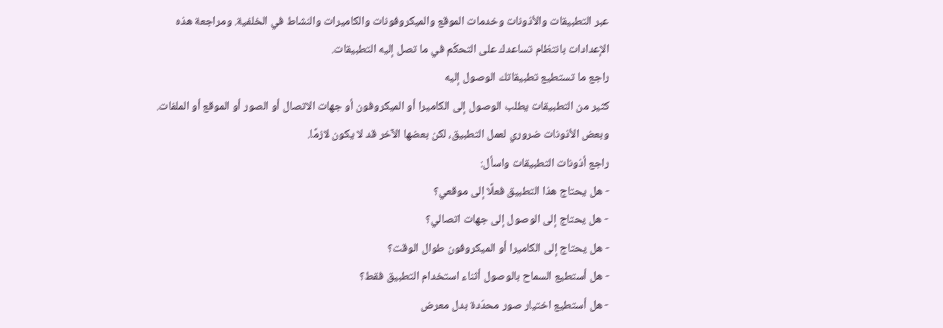عبر التطبيقات والأذونات وخدمات الموقع والميكروفونات والكاميرات والنشاط في الخلفية. ومراجعة هذه الإعدادات بانتظام تساعدك على التحكّم في ما تصل إليه التطبيقات.
راجع ما تستطيع تطبيقاتك الوصول إليه
كثير من التطبيقات يطلب الوصول إلى الكاميرا أو الميكروفون أو جهات الاتصال أو الصور أو الموقع أو الملفات. وبعض الأذونات ضروري لعمل التطبيق، لكن بعضها الآخر قد لا يكون لازمًا.
راجع أذونات التطبيقات واسأل:
- هل يحتاج هذا التطبيق فعلًا إلى موقعي؟
- هل يحتاج إلى الوصول إلى جهات اتصالي؟
- هل يحتاج إلى الكاميرا أو الميكروفون طوال الوقت؟
- هل أستطيع السماح بالوصول أثناء استخدام التطبيق فقط؟
- هل أستطيع اختيار صور محدّدة بدل معرض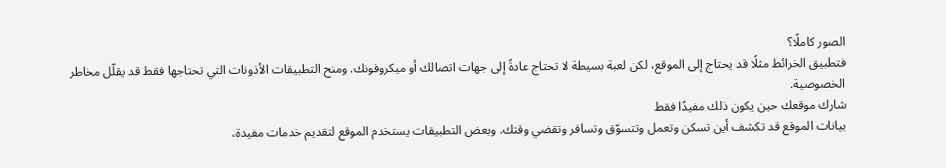الصور كاملًا؟
فتطبيق الخرائط مثلًا قد يحتاج إلى الموقع، لكن لعبة بسيطة لا تحتاج عادةً إلى جهات اتصالك أو ميكروفونك. ومنح التطبيقات الأذونات التي تحتاجها فقط قد يقلّل مخاطر الخصوصية.
شارك موقعك حين يكون ذلك مفيدًا فقط
بيانات الموقع قد تكشف أين تسكن وتعمل وتتسوّق وتسافر وتقضي وقتك. وبعض التطبيقات يستخدم الموقع لتقديم خدمات مفيدة،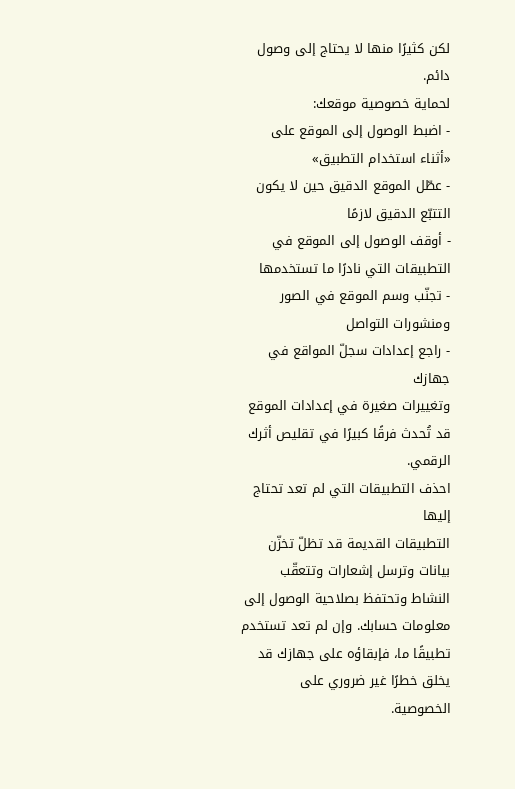لكن كثيرًا منها لا يحتاج إلى وصول دائم.
لحماية خصوصية موقعك:
- اضبط الوصول إلى الموقع على «أثناء استخدام التطبيق»
- عطّل الموقع الدقيق حين لا يكون التتبّع الدقيق لازمًا
- أوقف الوصول إلى الموقع في التطبيقات التي نادرًا ما تستخدمها
- تجنّب وسم الموقع في الصور ومنشورات التواصل
- راجع إعدادات سجلّ المواقع في جهازك
وتغييرات صغيرة في إعدادات الموقع قد تُحدث فرقًا كبيرًا في تقليص أثرك الرقمي.
احذف التطبيقات التي لم تعد تحتاج إليها
التطبيقات القديمة قد تظلّ تخزّن بيانات وترسل إشعارات وتتعقّب النشاط وتحتفظ بصلاحية الوصول إلى معلومات حسابك. وإن لم تعد تستخدم تطبيقًا ما، فإبقاؤه على جهازك قد يخلق خطرًا غير ضروري على الخصوصية.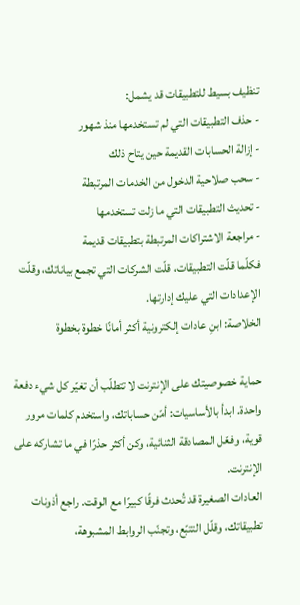تنظيف بسيط للتطبيقات قد يشمل:
- حذف التطبيقات التي لم تستخدمها منذ شهور
- إزالة الحسابات القديمة حين يتاح ذلك
- سحب صلاحية الدخول من الخدمات المرتبطة
- تحديث التطبيقات التي ما زلت تستخدمها
- مراجعة الاشتراكات المرتبطة بتطبيقات قديمة
فكلّما قلّت التطبيقات، قلّت الشركات التي تجمع بياناتك، وقلّت الإعدادات التي عليك إدارتها.
الخلاصة: ابنِ عادات إلكترونية أكثر أمانًا خطوة بخطوة

حماية خصوصيتك على الإنترنت لا تتطلّب أن تغيّر كل شيء دفعة واحدة. ابدأ بالأساسيات: أمّن حساباتك، واستخدم كلمات مرور قوية، وفعّل المصادقة الثنائية، وكن أكثر حذرًا في ما تشاركه على الإنترنت.
العادات الصغيرة قد تُحدث فرقًا كبيرًا مع الوقت. راجع أذونات تطبيقاتك، وقلّل التتبّع، وتجنّب الروابط المشبوهة،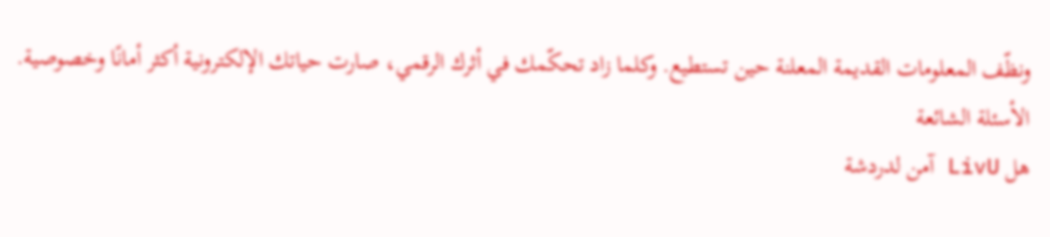ونظّف المعلومات القديمة المعلنة حين تستطيع. وكلما زاد تحكّمك في أثرك الرقمي، صارت حياتك الإلكترونية أكثر أمانًا وخصوصية.
الأسئلة الشائعة
هل LivU آمن لدردشة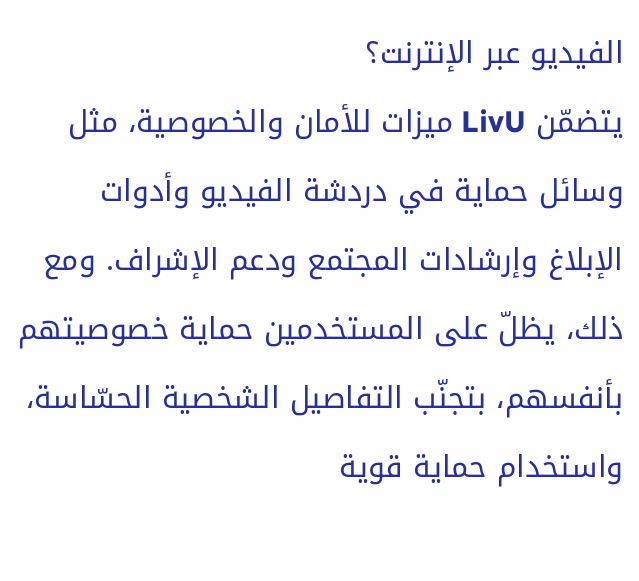الفيديو عبر الإنترنت؟
يتضمّن LivU ميزات للأمان والخصوصية، مثل وسائل حماية في دردشة الفيديو وأدوات الإبلاغ وإرشادات المجتمع ودعم الإشراف. ومع ذلك، يظلّ على المستخدمين حماية خصوصيتهم بأنفسهم، بتجنّب التفاصيل الشخصية الحسّاسة، واستخدام حماية قوية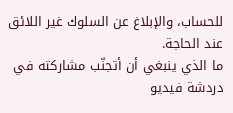للحساب، والإبلاغ عن السلوك غير اللائق عند الحاجة.
ما الذي ينبغي أن أتجنّب مشاركته في دردشة فيديو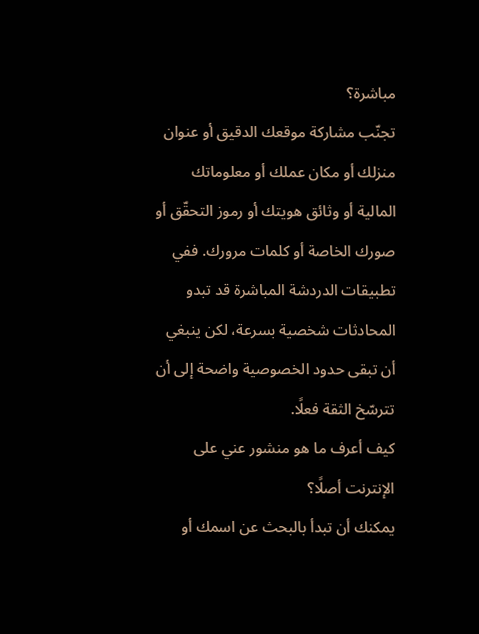مباشرة؟
تجنّب مشاركة موقعك الدقيق أو عنوان منزلك أو مكان عملك أو معلوماتك المالية أو وثائق هويتك أو رموز التحقّق أو صورك الخاصة أو كلمات مرورك. ففي تطبيقات الدردشة المباشرة قد تبدو المحادثات شخصية بسرعة، لكن ينبغي أن تبقى حدود الخصوصية واضحة إلى أن تترسّخ الثقة فعلًا.
كيف أعرف ما هو منشور عني على الإنترنت أصلًا؟
يمكنك أن تبدأ بالبحث عن اسمك أو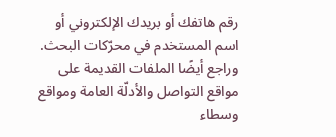رقم هاتفك أو بريدك الإلكتروني أو اسم المستخدم في محرّكات البحث. وراجع أيضًا الملفات القديمة على مواقع التواصل والأدلّة العامة ومواقع وسطاء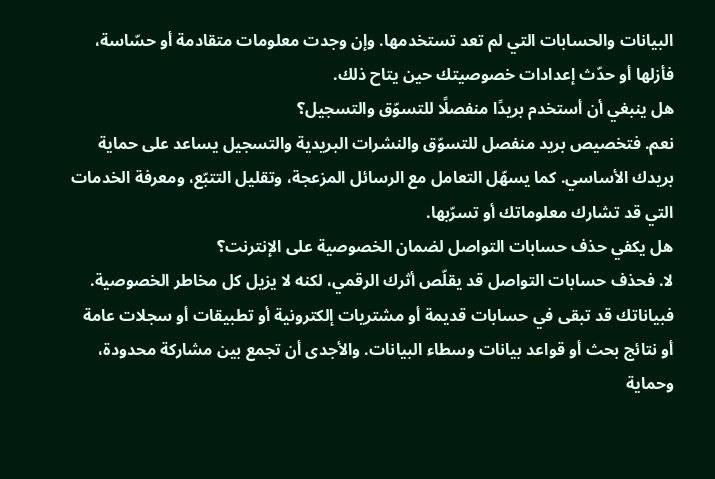البيانات والحسابات التي لم تعد تستخدمها. وإن وجدت معلومات متقادمة أو حسّاسة، فأزلها أو حدّث إعدادات خصوصيتك حين يتاح ذلك.
هل ينبغي أن أستخدم بريدًا منفصلًا للتسوّق والتسجيل؟
نعم. فتخصيص بريد منفصل للتسوّق والنشرات البريدية والتسجيل يساعد على حماية بريدك الأساسي. كما يسهّل التعامل مع الرسائل المزعجة، وتقليل التتبّع، ومعرفة الخدمات التي قد تشارك معلوماتك أو تسرّبها.
هل يكفي حذف حسابات التواصل لضمان الخصوصية على الإنترنت؟
لا. فحذف حسابات التواصل قد يقلّص أثرك الرقمي، لكنه لا يزيل كل مخاطر الخصوصية. فبياناتك قد تبقى في حسابات قديمة أو مشتريات إلكترونية أو تطبيقات أو سجلات عامة أو نتائج بحث أو قواعد بيانات وسطاء البيانات. والأجدى أن تجمع بين مشاركة محدودة، وحماية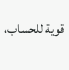قوية للحساب،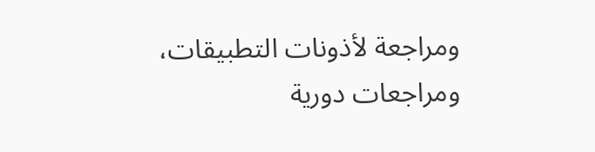ومراجعة لأذونات التطبيقات، ومراجعات دورية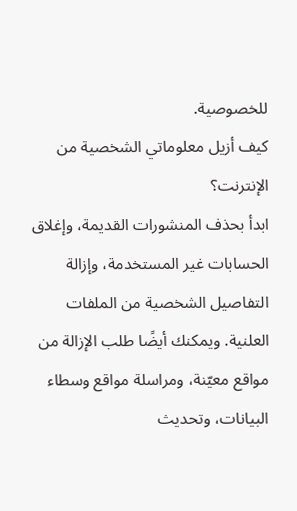للخصوصية.
كيف أزيل معلوماتي الشخصية من الإنترنت؟
ابدأ بحذف المنشورات القديمة، وإغلاق الحسابات غير المستخدمة، وإزالة التفاصيل الشخصية من الملفات العلنية. ويمكنك أيضًا طلب الإزالة من مواقع معيّنة، ومراسلة مواقع وسطاء البيانات، وتحديث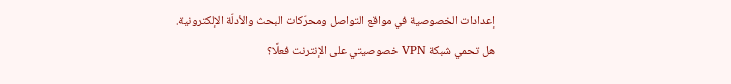إعدادات الخصوصية في مواقع التواصل ومحرّكات البحث والأدلّة الإلكترونية.
هل تحمي شبكة VPN خصوصيتي على الإنترنت فعلًا؟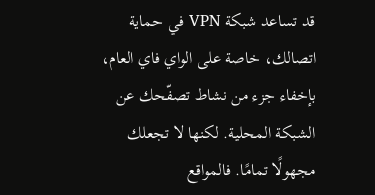قد تساعد شبكة VPN في حماية اتصالك، خاصة على الواي فاي العام، بإخفاء جزء من نشاط تصفّحك عن الشبكة المحلية. لكنها لا تجعلك مجهولًا تمامًا. فالمواقع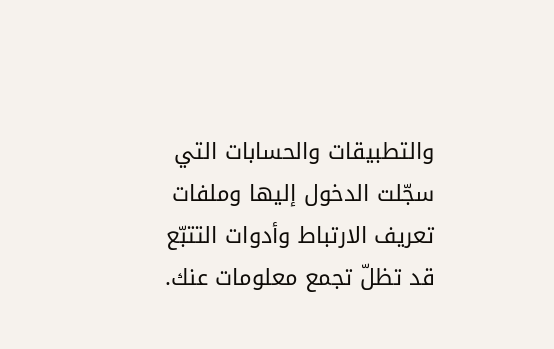والتطبيقات والحسابات التي سجّلت الدخول إليها وملفات تعريف الارتباط وأدوات التتبّع قد تظلّ تجمع معلومات عنك.